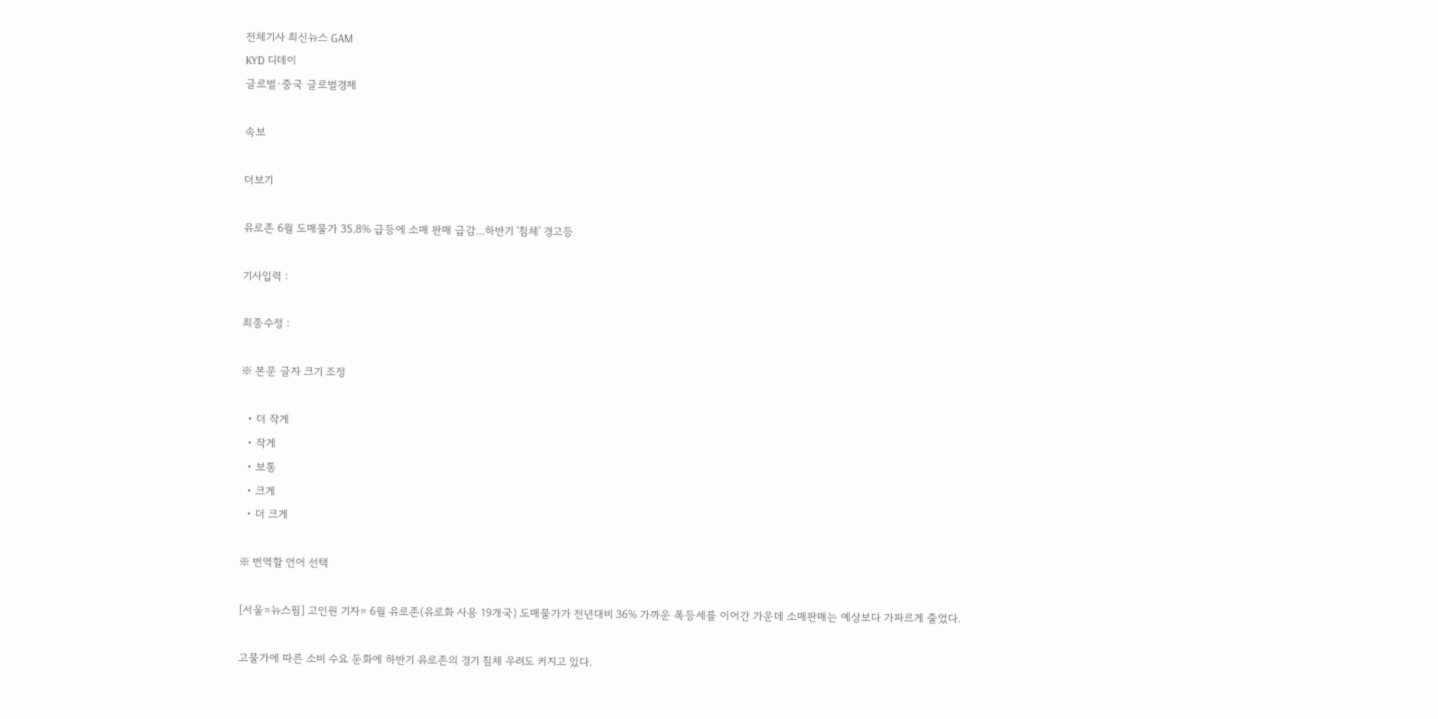전체기사 최신뉴스 GAM
KYD 디데이
글로벌·중국 글로벌경제

속보

더보기

유로존 6월 도매물가 35.8% 급등에 소매 판매 급감...하반기 '침체' 경고등

기사입력 :

최종수정 :

※ 본문 글자 크기 조정

  • 더 작게
  • 작게
  • 보통
  • 크게
  • 더 크게

※ 번역할 언어 선택

[서울=뉴스핌] 고인원 기자= 6월 유로존(유로화 사용 19개국) 도매물가가 전년대비 36% 가까운 폭등세를 이어간 가운데 소매판매는 예상보다 가파르게 줄었다.

고물가에 따른 소비 수요 둔화에 하반기 유로존의 경기 침체 우려도 커지고 있다.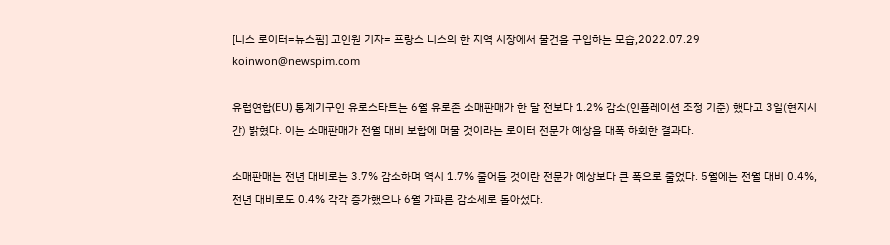[니스 로이터=뉴스핌] 고인원 기자= 프랑스 니스의 한 지역 시장에서 물건을 구입하는 모습,2022.07.29 koinwon@newspim.com

유럽연합(EU) 통계기구인 유로스타트는 6월 유로존 소매판매가 한 달 전보다 1.2% 감소(인플레이션 조정 기준) 했다고 3일(현지시간) 밝혔다. 이는 소매판매가 전월 대비 보합에 머물 것이라는 로이터 전문가 예상을 대폭 하회한 결과다.

소매판매는 전년 대비로는 3.7% 감소하며 역시 1.7% 줄어들 것이란 전문가 예상보다 큰 폭으로 줄었다. 5월에는 전월 대비 0.4%, 전년 대비로도 0.4% 각각 증가했으나 6월 가파른 감소세로 돌아섰다.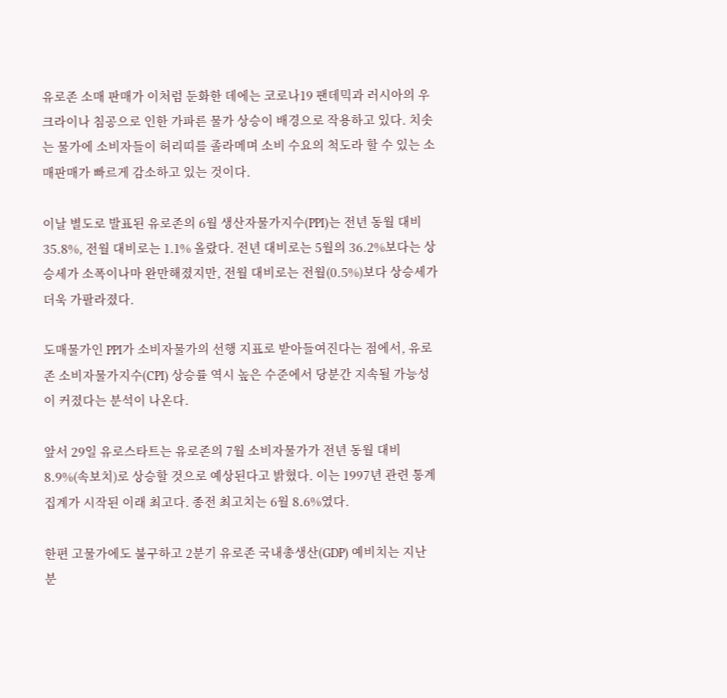유로존 소매 판매가 이처럼 둔화한 데에는 코로나19 팬데믹과 러시아의 우크라이나 침공으로 인한 가파른 물가 상승이 배경으로 작용하고 있다. 치솟는 물가에 소비자들이 허리띠를 졸라메며 소비 수요의 척도라 할 수 있는 소매판매가 빠르게 감소하고 있는 것이다.

이날 별도로 발표된 유로존의 6월 생산자물가지수(PPI)는 전년 동월 대비 35.8%, 전월 대비로는 1.1% 올랐다. 전년 대비로는 5월의 36.2%보다는 상승세가 소폭이나마 완만해졌지만, 전월 대비로는 전월(0.5%)보다 상승세가 더욱 가팔라졌다.

도매물가인 PPI가 소비자물가의 선행 지표로 받아들여진다는 점에서, 유로존 소비자물가지수(CPI) 상승률 역시 높은 수준에서 당분간 지속될 가능성이 커졌다는 분석이 나온다.

앞서 29일 유로스타트는 유로존의 7월 소비자물가가 전년 동월 대비 8.9%(속보치)로 상승할 것으로 예상된다고 밝혔다. 이는 1997년 관련 통계 집계가 시작된 이래 최고다. 종전 최고치는 6월 8.6%였다.

한편 고물가에도 불구하고 2분기 유로존 국내총생산(GDP) 예비치는 지난 분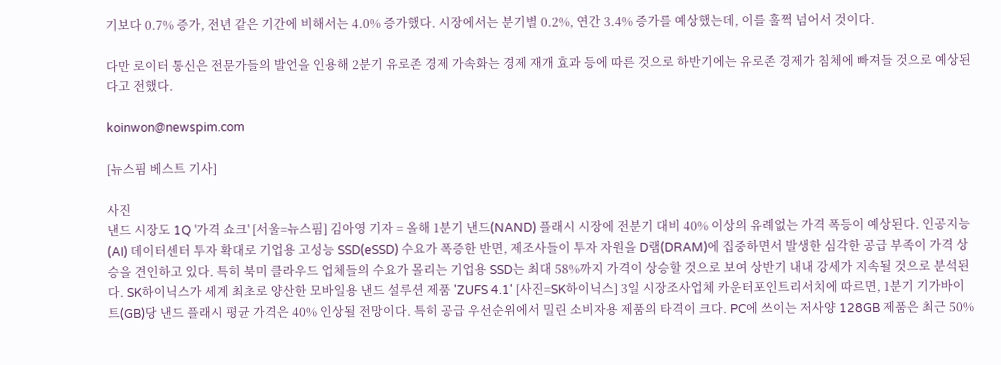기보다 0.7% 증가, 전년 같은 기간에 비해서는 4.0% 증가했다. 시장에서는 분기별 0.2%, 연간 3.4% 증가를 예상했는데, 이를 훌쩍 넘어서 것이다.

다만 로이터 통신은 전문가들의 발언을 인용해 2분기 유로존 경제 가속화는 경제 재개 효과 등에 따른 것으로 하반기에는 유로존 경제가 침체에 빠져들 것으로 예상된다고 전했다.

koinwon@newspim.com

[뉴스핌 베스트 기사]

사진
낸드 시장도 1Q '가격 쇼크' [서울=뉴스핌] 김아영 기자 = 올해 1분기 낸드(NAND) 플래시 시장에 전분기 대비 40% 이상의 유례없는 가격 폭등이 예상된다. 인공지능(AI) 데이터센터 투자 확대로 기업용 고성능 SSD(eSSD) 수요가 폭증한 반면, 제조사들이 투자 자원을 D램(DRAM)에 집중하면서 발생한 심각한 공급 부족이 가격 상승을 견인하고 있다. 특히 북미 클라우드 업체들의 수요가 몰리는 기업용 SSD는 최대 58%까지 가격이 상승할 것으로 보여 상반기 내내 강세가 지속될 것으로 분석된다. SK하이닉스가 세계 최초로 양산한 모바일용 낸드 설루션 제품 'ZUFS 4.1' [사진=SK하이닉스] 3일 시장조사업체 카운터포인트리서치에 따르면, 1분기 기가바이트(GB)당 낸드 플래시 평균 가격은 40% 인상될 전망이다. 특히 공급 우선순위에서 밀린 소비자용 제품의 타격이 크다. PC에 쓰이는 저사양 128GB 제품은 최근 50%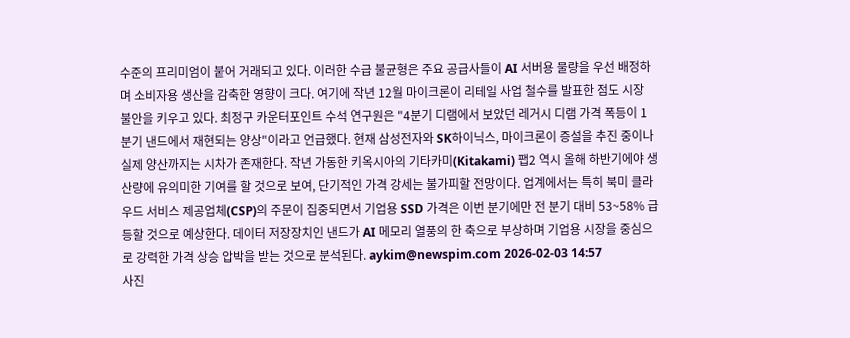수준의 프리미엄이 붙어 거래되고 있다. 이러한 수급 불균형은 주요 공급사들이 AI 서버용 물량을 우선 배정하며 소비자용 생산을 감축한 영향이 크다. 여기에 작년 12월 마이크론이 리테일 사업 철수를 발표한 점도 시장 불안을 키우고 있다. 최정구 카운터포인트 수석 연구원은 "4분기 디램에서 보았던 레거시 디램 가격 폭등이 1분기 낸드에서 재현되는 양상"이라고 언급했다. 현재 삼성전자와 SK하이닉스, 마이크론이 증설을 추진 중이나 실제 양산까지는 시차가 존재한다. 작년 가동한 키옥시아의 기타카미(Kitakami) 팹2 역시 올해 하반기에야 생산량에 유의미한 기여를 할 것으로 보여, 단기적인 가격 강세는 불가피할 전망이다. 업계에서는 특히 북미 클라우드 서비스 제공업체(CSP)의 주문이 집중되면서 기업용 SSD 가격은 이번 분기에만 전 분기 대비 53~58% 급등할 것으로 예상한다. 데이터 저장장치인 낸드가 AI 메모리 열풍의 한 축으로 부상하며 기업용 시장을 중심으로 강력한 가격 상승 압박을 받는 것으로 분석된다. aykim@newspim.com 2026-02-03 14:57
사진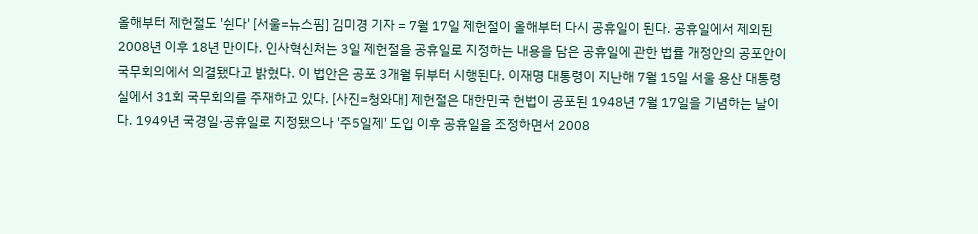올해부터 제헌절도 '쉰다' [서울=뉴스핌] 김미경 기자 = 7월 17일 제헌절이 올해부터 다시 공휴일이 된다. 공휴일에서 제외된 2008년 이후 18년 만이다. 인사혁신처는 3일 제헌절을 공휴일로 지정하는 내용을 담은 공휴일에 관한 법률 개정안의 공포안이 국무회의에서 의결됐다고 밝혔다. 이 법안은 공포 3개월 뒤부터 시행된다. 이재명 대통령이 지난해 7월 15일 서울 용산 대통령실에서 31회 국무회의를 주재하고 있다. [사진=청와대] 제헌절은 대한민국 헌법이 공포된 1948년 7월 17일을 기념하는 날이다. 1949년 국경일·공휴일로 지정됐으나 '주5일제' 도입 이후 공휴일을 조정하면서 2008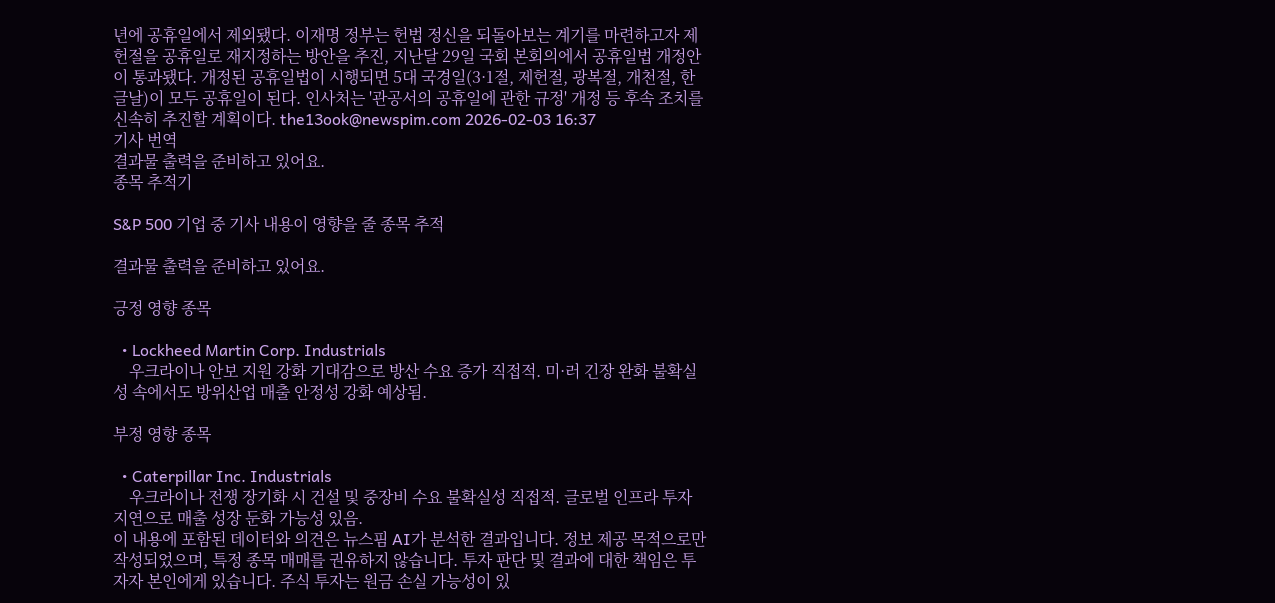년에 공휴일에서 제외됐다. 이재명 정부는 헌법 정신을 되돌아보는 계기를 마련하고자 제헌절을 공휴일로 재지정하는 방안을 추진, 지난달 29일 국회 본회의에서 공휴일법 개정안이 통과됐다. 개정된 공휴일법이 시행되면 5대 국경일(3·1절, 제헌절, 광복절, 개천절, 한글날)이 모두 공휴일이 된다. 인사처는 '관공서의 공휴일에 관한 규정' 개정 등 후속 조치를 신속히 추진할 계획이다. the13ook@newspim.com 2026-02-03 16:37
기사 번역
결과물 출력을 준비하고 있어요.
종목 추적기

S&P 500 기업 중 기사 내용이 영향을 줄 종목 추적

결과물 출력을 준비하고 있어요.

긍정 영향 종목

  • Lockheed Martin Corp. Industrials
    우크라이나 안보 지원 강화 기대감으로 방산 수요 증가 직접적. 미·러 긴장 완화 불확실성 속에서도 방위산업 매출 안정성 강화 예상됨.

부정 영향 종목

  • Caterpillar Inc. Industrials
    우크라이나 전쟁 장기화 시 건설 및 중장비 수요 불확실성 직접적. 글로벌 인프라 투자 지연으로 매출 성장 둔화 가능성 있음.
이 내용에 포함된 데이터와 의견은 뉴스핌 AI가 분석한 결과입니다. 정보 제공 목적으로만 작성되었으며, 특정 종목 매매를 권유하지 않습니다. 투자 판단 및 결과에 대한 책임은 투자자 본인에게 있습니다. 주식 투자는 원금 손실 가능성이 있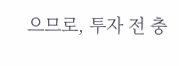으므로, 투자 전 충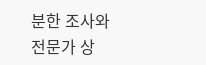분한 조사와 전문가 상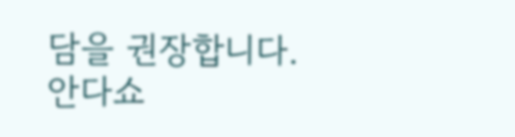담을 권장합니다.
안다쇼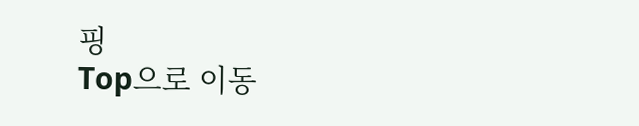핑
Top으로 이동